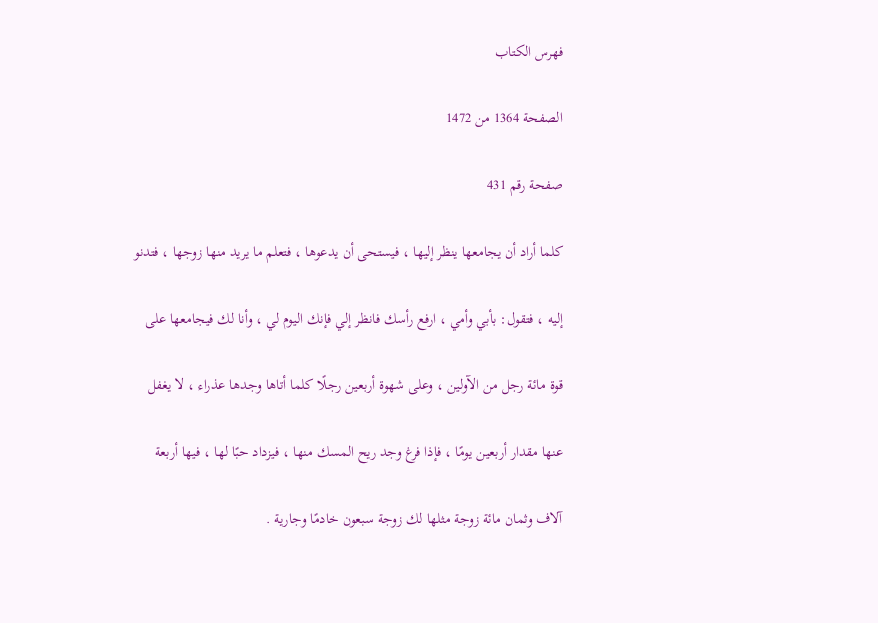فهرس الكتاب

الصفحة 1364 من 1472

صفحة رقم 431

كلما أراد أن يجامعها ينظر إليها ، فيستحى أن يدعوها ، فتعلم ما يريد منها زوجها ، فتدنو

إليه ، فتقول: بأبي وأمي ، ارفع رأسك فانظر إلي فإنك اليوم لي ، وأنا لك فيجامعها على

قوة مائة رجل من الآولين ، وعلى شهوة أربعين رجلًا كلما أتاها وجدها عذراء ، لا يغفل

عنها مقدار أربعين يومًا ، فإذا فرغ وجد ريح المسك منها ، فيزداد حبًا لها ، فيها أربعة

آلاف وثمان مائة زوجة مثلها لك زوجة سبعون خادمًا وجارية .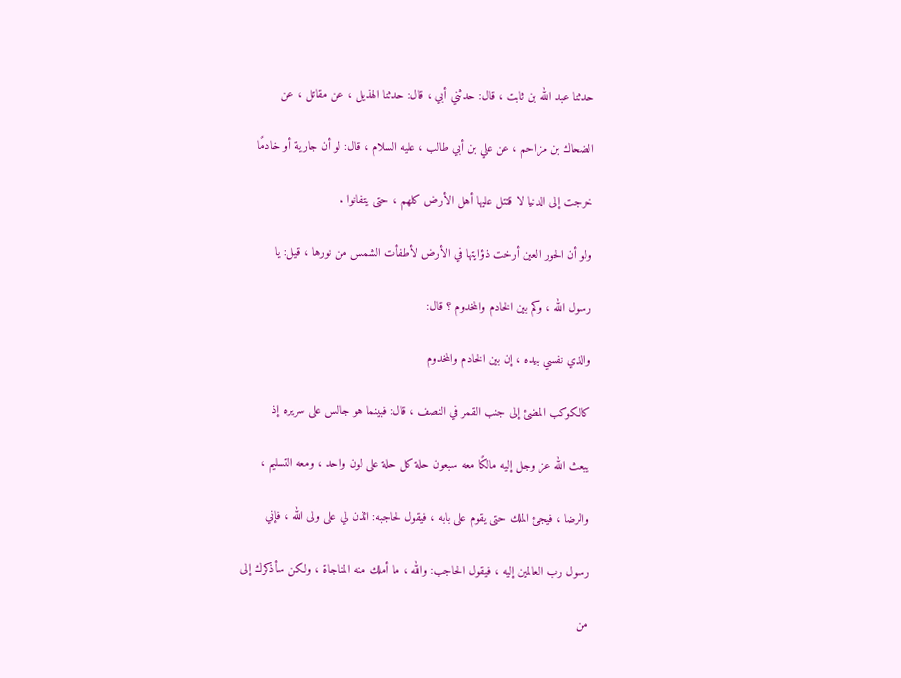حدثنا عبد الله بن ثابت ، قال: حدثني أبي ، قال: حدثنا الهذيل ، عن مقاتل ، عن

الضحاك بن مزاحم ، عن علي بن أبي طالب ، عليه السلام ، قال: لو أن جارية أو خادمًا

خرجت إلى الدنيا لا قتتل عليها أهل الأرض كلهم ، حتى يتفانوا .

ولو أن الحور العين أرخت ذؤايتها في الأرض لأطفأت الشمس من نورها ، قيل: يا

رسول الله ، وكم بين الخادم والمخدوم ؟ قال:

والذي نفسي بيده ، إن بين الخادم والمخدوم

كالكوكب المضئ إلى جنب القمر في النصف ، قال: فبينما هو جالس على سريره إذ

يبعث الله عز وجل إليه مالكًا معه سبعون حلة كل حلة على لون واحد ، ومعه التسليم ،

والرضا ، فيجئ الملك حتى يقوم على بابه ، فيقول لحاجبه: ائذن لي على ولى الله ، فإني

رسول رب العالمين إليه ، فيقول الحاجب: والله ، ما أملك منه المناجاة ، ولكن سأذكرك إلى

من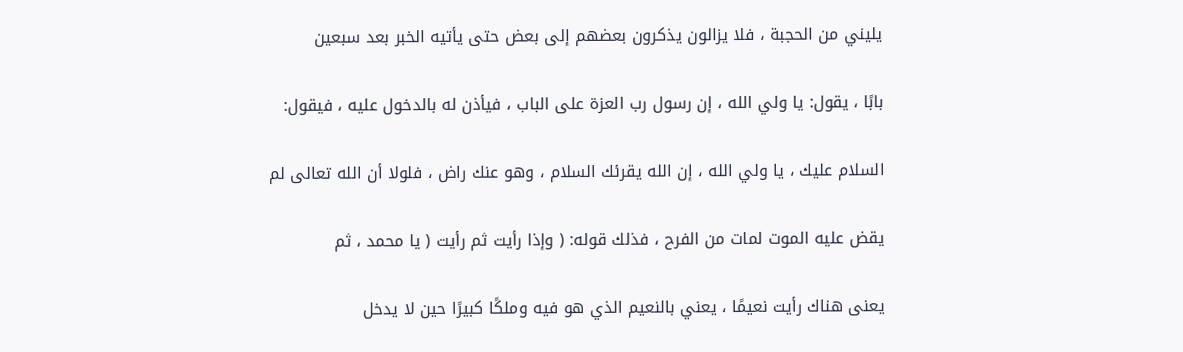يليني من الحجبة ، فلا يزالون يذكرون بعضهم إلى بعض حتى يأتيه الخبر بعد سبعين

بابًا ، يقول: يا ولي الله ، إن رسول رب العزة على الباب ، فيأذن له بالدخول عليه ، فيقول:

السلام عليك ، يا ولي الله ، إن الله يقرئك السلام ، وهو عنك راض ، فلولا أن الله تعالى لم

يقض عليه الموت لمات من الفرح ، فذلك قوله: ( وإذا رأيت ثم رأيت ( يا محمد ، ثم

يعنى هناك رأيت نعيمًا ، يعني بالنعيم الذي هو فيه وملكًا كبيرًا حين لا يدخل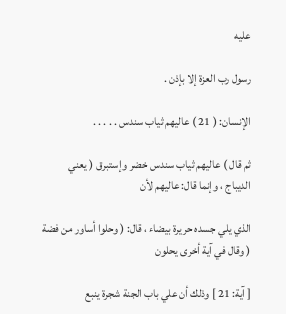عليه

رسول رب العزة إلا بإذن .

الإنسان: ( 21 ) عاليهم ثياب سندس . . . . .

ثم قال ) عاليهم ثياب سندس خضر وإستبرق ( يعني الديباج ، وإنما قال: عاليهم لأن

الذي يلي جسده حريرة بيضاء ، قال: ( وحلوا أساور من فضة ( وقال في آية أخرى يحلون

[ آية: 21 ] وذلك أن علي باب الجنة شجرة ينبع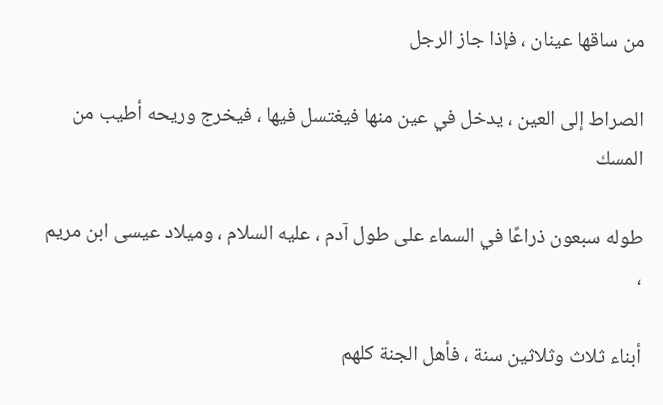من ساقها عينان ، فإذا جاز الرجل

الصراط إلى العين ، يدخل في عين منها فيغتسل فيها ، فيخرج وريحه أطيب من المسك

طوله سبعون ذراعًا في السماء على طول آدم ، عليه السلام ، وميلاد عيسى ابن مريم ،

أبناء ثلاث وثلاثين سنة ، فأهل الجنة كلهم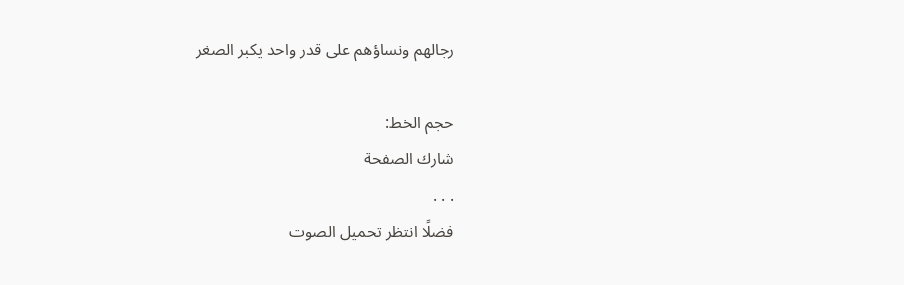رجالهم ونساؤهم على قدر واحد يكبر الصغر

حجم الخط:
شارك الصفحة
. . .
فضلًا انتظر تحميل الصوت